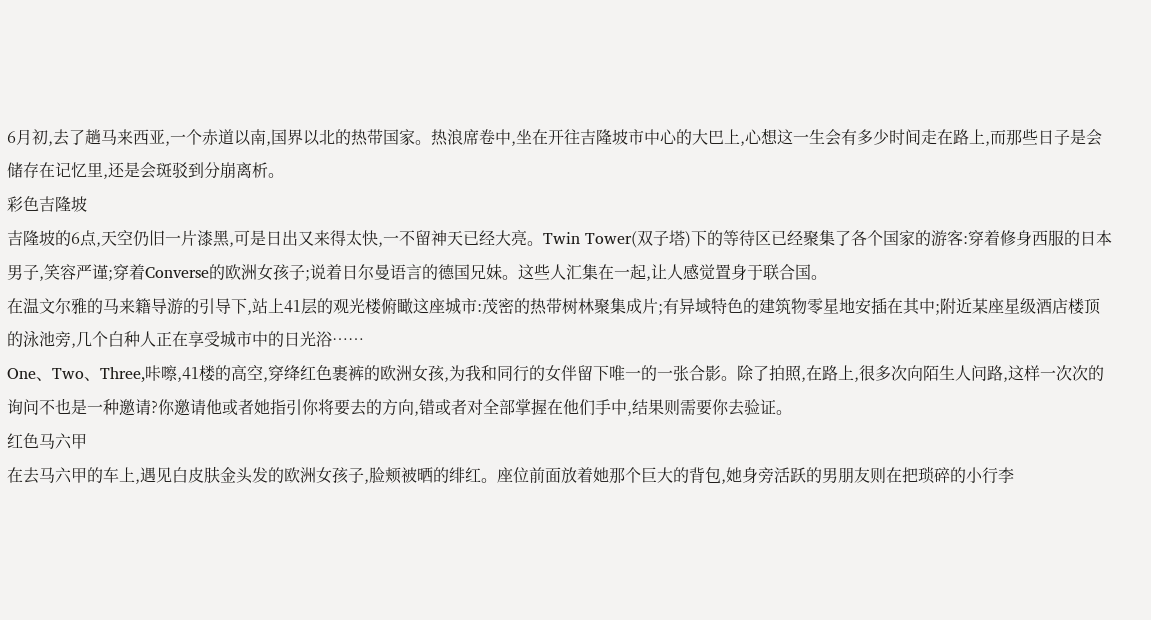6月初,去了趟马来西亚,一个赤道以南,国界以北的热带国家。热浪席卷中,坐在开往吉隆坡市中心的大巴上,心想这一生会有多少时间走在路上,而那些日子是会储存在记忆里,还是会斑驳到分崩离析。
彩色吉隆坡
吉隆坡的6点,天空仍旧一片漆黑,可是日出又来得太快,一不留神天已经大亮。Twin Tower(双子塔)下的等待区已经聚集了各个国家的游客:穿着修身西服的日本男子,笑容严谨;穿着Converse的欧洲女孩子;说着日尔曼语言的德国兄妹。这些人汇集在一起,让人感觉置身于联合国。
在温文尔雅的马来籍导游的引导下,站上41层的观光楼俯瞰这座城市:茂密的热带树林聚集成片;有异域特色的建筑物零星地安插在其中;附近某座星级酒店楼顶的泳池旁,几个白种人正在享受城市中的日光浴……
One、Two、Three,咔嚓,41楼的高空,穿绛红色裹裤的欧洲女孩,为我和同行的女伴留下唯一的一张合影。除了拍照,在路上,很多次向陌生人问路,这样一次次的询问不也是一种邀请?你邀请他或者她指引你将要去的方向,错或者对全部掌握在他们手中,结果则需要你去验证。
红色马六甲
在去马六甲的车上,遇见白皮肤金头发的欧洲女孩子,脸颊被晒的绯红。座位前面放着她那个巨大的背包,她身旁活跃的男朋友则在把琐碎的小行李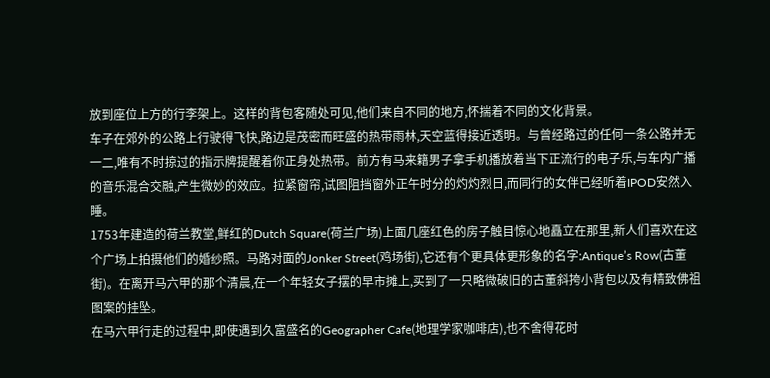放到座位上方的行李架上。这样的背包客随处可见,他们来自不同的地方,怀揣着不同的文化背景。
车子在郊外的公路上行驶得飞快,路边是茂密而旺盛的热带雨林,天空蓝得接近透明。与曾经路过的任何一条公路并无一二,唯有不时掠过的指示牌提醒着你正身处热带。前方有马来籍男子拿手机播放着当下正流行的电子乐,与车内广播的音乐混合交融,产生微妙的效应。拉紧窗帘,试图阻挡窗外正午时分的灼灼烈日,而同行的女伴已经听着IPOD安然入睡。
1753年建造的荷兰教堂,鲜红的Dutch Square(荷兰广场)上面几座红色的房子触目惊心地矗立在那里,新人们喜欢在这个广场上拍摄他们的婚纱照。马路对面的Jonker Street(鸡场街),它还有个更具体更形象的名字:Antique’s Row(古董街)。在离开马六甲的那个清晨,在一个年轻女子摆的早市摊上,买到了一只略微破旧的古董斜挎小背包以及有精致佛祖图案的挂坠。
在马六甲行走的过程中,即使遇到久富盛名的Geographer Cafe(地理学家咖啡店),也不舍得花时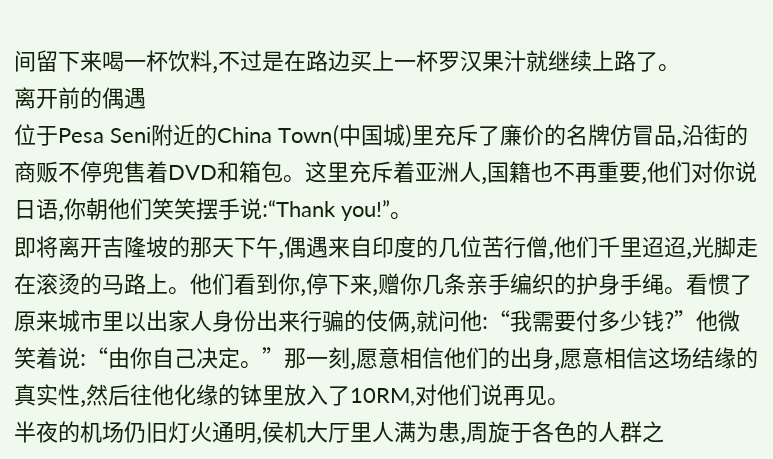间留下来喝一杯饮料,不过是在路边买上一杯罗汉果汁就继续上路了。
离开前的偶遇
位于Pesa Seni附近的China Town(中国城)里充斥了廉价的名牌仿冒品,沿街的商贩不停兜售着DVD和箱包。这里充斥着亚洲人,国籍也不再重要,他们对你说日语,你朝他们笑笑摆手说:“Thank you!”。
即将离开吉隆坡的那天下午,偶遇来自印度的几位苦行僧,他们千里迢迢,光脚走在滚烫的马路上。他们看到你,停下来,赠你几条亲手编织的护身手绳。看惯了原来城市里以出家人身份出来行骗的伎俩,就问他:“我需要付多少钱?”他微笑着说:“由你自己决定。”那一刻,愿意相信他们的出身,愿意相信这场结缘的真实性,然后往他化缘的钵里放入了10RM,对他们说再见。
半夜的机场仍旧灯火通明,侯机大厅里人满为患,周旋于各色的人群之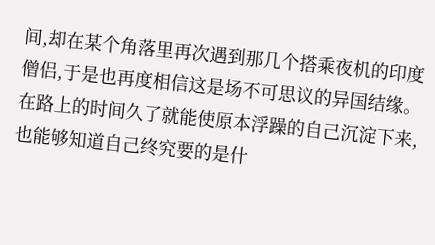间,却在某个角落里再次遇到那几个搭乘夜机的印度僧侣,于是也再度相信这是场不可思议的异国结缘。
在路上的时间久了就能使原本浮躁的自己沉淀下来,也能够知道自己终究要的是什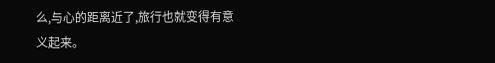么,与心的距离近了,旅行也就变得有意义起来。